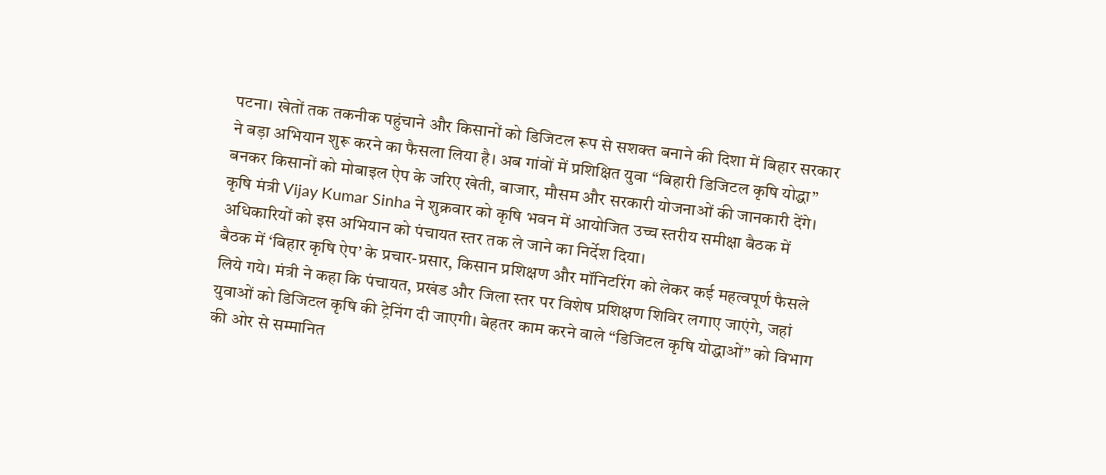पटना। खेतों तक तकनीक पहुंचाने और किसानों को डिजिटल रूप से सशक्त बनाने की दिशा में बिहार सरकार ने बड़ा अभियान शुरू करने का फैसला लिया है। अब गांवों में प्रशिक्षित युवा “बिहारी डिजिटल कृषि योद्धा” बनकर किसानों को मोबाइल ऐप के जरिए खेती, बाजार, मौसम और सरकारी योजनाओं की जानकारी देंगे। कृषि मंत्री Vijay Kumar Sinha ने शुक्रवार को कृषि भवन में आयोजित उच्च स्तरीय समीक्षा बैठक में अधिकारियों को इस अभियान को पंचायत स्तर तक ले जाने का निर्देश दिया।
बैठक में ‘बिहार कृषि ऐप’ के प्रचार-प्रसार, किसान प्रशिक्षण और मॉनिटरिंग को लेकर कई महत्वपूर्ण फैसले लिये गये। मंत्री ने कहा कि पंचायत, प्रखंड और जिला स्तर पर विशेष प्रशिक्षण शिविर लगाए जाएंगे, जहां युवाओं को डिजिटल कृषि की ट्रेनिंग दी जाएगी। बेहतर काम करने वाले “डिजिटल कृषि योद्धाओं” को विभाग की ओर से सम्मानित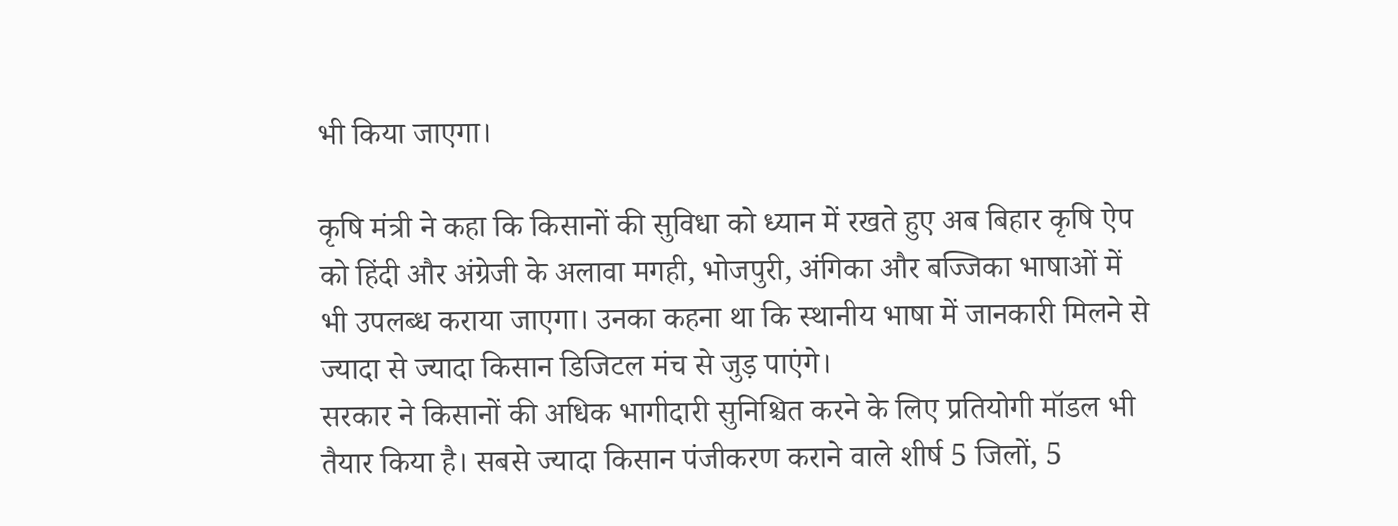भी किया जाएगा।

कृषि मंत्री ने कहा कि किसानों की सुविधा को ध्यान में रखते हुए अब बिहार कृषि ऐप को हिंदी और अंग्रेजी के अलावा मगही, भोजपुरी, अंगिका और बज्जिका भाषाओं में भी उपलब्ध कराया जाएगा। उनका कहना था कि स्थानीय भाषा में जानकारी मिलने से ज्यादा से ज्यादा किसान डिजिटल मंच से जुड़ पाएंगे।
सरकार ने किसानों की अधिक भागीदारी सुनिश्चित करने के लिए प्रतियोगी मॉडल भी तैयार किया है। सबसे ज्यादा किसान पंजीकरण कराने वाले शीर्ष 5 जिलों, 5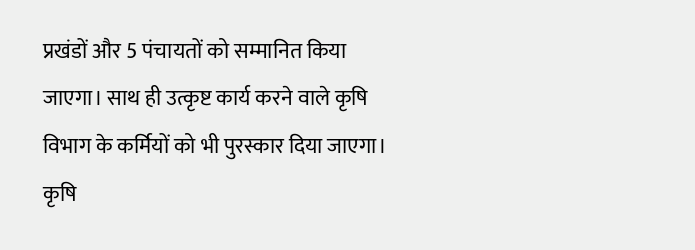प्रखंडों और 5 पंचायतों को सम्मानित किया जाएगा। साथ ही उत्कृष्ट कार्य करने वाले कृषि विभाग के कर्मियों को भी पुरस्कार दिया जाएगा।
कृषि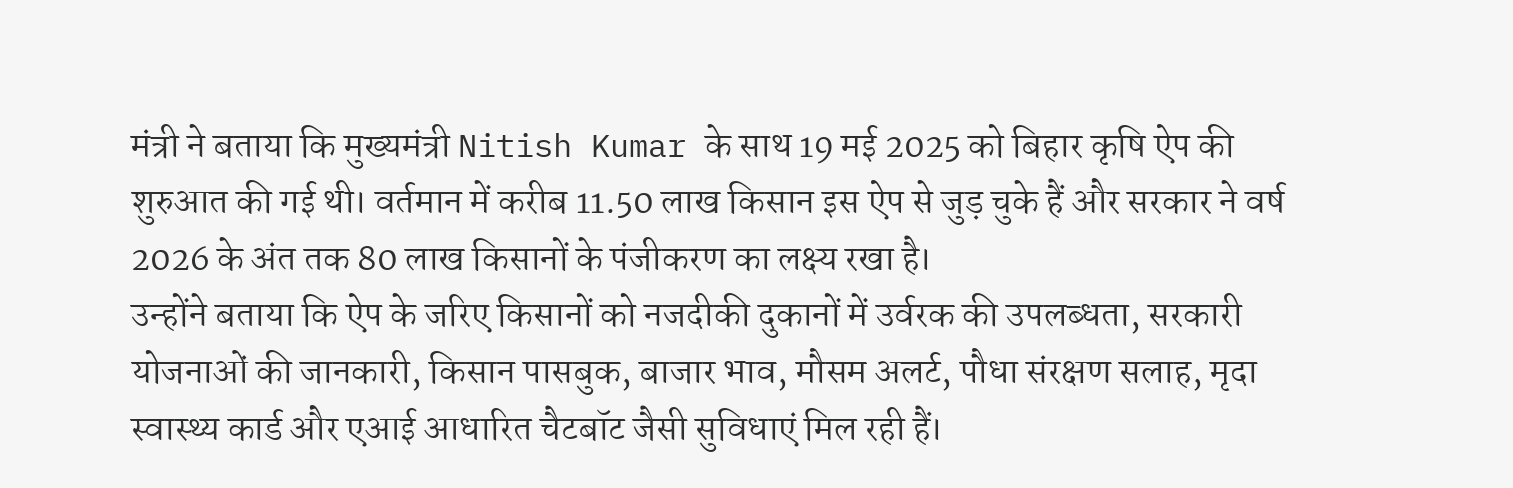मंत्री ने बताया कि मुख्यमंत्री Nitish Kumar के साथ 19 मई 2025 को बिहार कृषि ऐप की शुरुआत की गई थी। वर्तमान में करीब 11.50 लाख किसान इस ऐप से जुड़ चुके हैं और सरकार ने वर्ष 2026 के अंत तक 80 लाख किसानों के पंजीकरण का लक्ष्य रखा है।
उन्होंने बताया कि ऐप के जरिए किसानों को नजदीकी दुकानों में उर्वरक की उपलब्धता, सरकारी योजनाओं की जानकारी, किसान पासबुक, बाजार भाव, मौसम अलर्ट, पौधा संरक्षण सलाह, मृदा स्वास्थ्य कार्ड और एआई आधारित चैटबॉट जैसी सुविधाएं मिल रही हैं।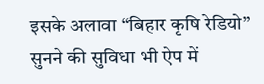इसके अलावा “बिहार कृषि रेडियो” सुनने की सुविधा भी ऐप में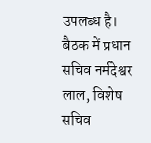उपलब्ध है।
बैठक में प्रधान सचिव नर्मदेश्वर लाल, विशेष सचिव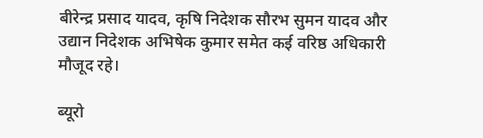बीरेन्द्र प्रसाद यादव, कृषि निदेशक सौरभ सुमन यादव और उद्यान निदेशक अभिषेक कुमार समेत कई वरिष्ठ अधिकारी मौजूद रहे।

ब्यूरो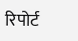रिपोर्ट